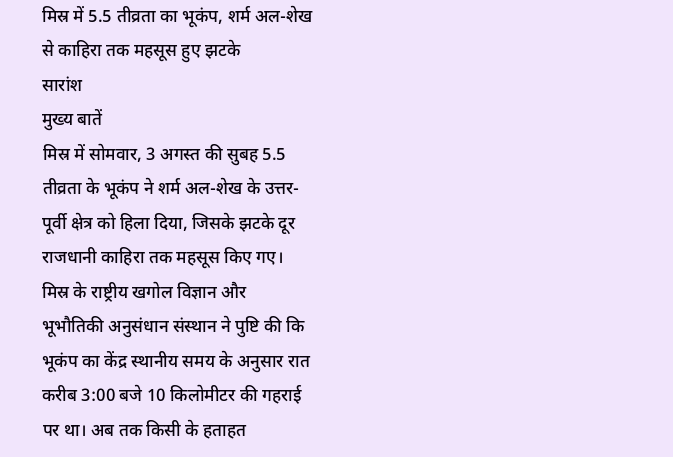मिस्र में 5.5 तीव्रता का भूकंप, शर्म अल-शेख से काहिरा तक महसूस हुए झटके
सारांश
मुख्य बातें
मिस्र में सोमवार, 3 अगस्त की सुबह 5.5 तीव्रता के भूकंप ने शर्म अल-शेख के उत्तर-पूर्वी क्षेत्र को हिला दिया, जिसके झटके दूर राजधानी काहिरा तक महसूस किए गए। मिस्र के राष्ट्रीय खगोल विज्ञान और भूभौतिकी अनुसंधान संस्थान ने पुष्टि की कि भूकंप का केंद्र स्थानीय समय के अनुसार रात करीब 3:00 बजे 10 किलोमीटर की गहराई पर था। अब तक किसी के हताहत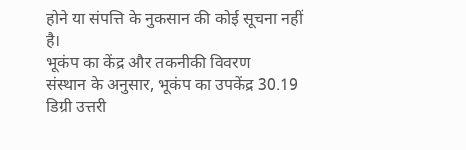होने या संपत्ति के नुकसान की कोई सूचना नहीं है।
भूकंप का केंद्र और तकनीकी विवरण
संस्थान के अनुसार, भूकंप का उपकेंद्र 30.19 डिग्री उत्तरी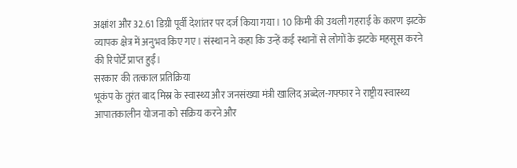अक्षांश और 32.61 डिग्री पूर्वी देशांतर पर दर्ज किया गया। 10 किमी की उथली गहराई के कारण झटके व्यापक क्षेत्र में अनुभव किए गए। संस्थान ने कहा कि उन्हें कई स्थानों से लोगों के झटके महसूस करने की रिपोर्टें प्राप्त हुईं।
सरकार की तत्काल प्रतिक्रिया
भूकंप के तुरंत बाद मिस्र के स्वास्थ्य और जनसंख्या मंत्री खालिद अब्देल-गफ्फार ने राष्ट्रीय स्वास्थ्य आपातकालीन योजना को सक्रिय करने और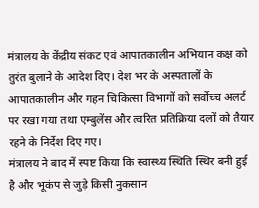मंत्रालय के केंद्रीय संकट एवं आपातकालीन अभियान कक्ष को तुरंत बुलाने के आदेश दिए। देश भर के अस्पतालों के आपातकालीन और गहन चिकित्सा विभागों को सर्वोच्च अलर्ट पर रखा गया तथा एम्बुलेंस और त्वरित प्रतिक्रिया दलों को तैयार रहने के निर्देश दिए गए।
मंत्रालय ने बाद में स्पष्ट किया कि स्वास्थ्य स्थिति स्थिर बनी हुई है और भूकंप से जुड़े किसी नुकसान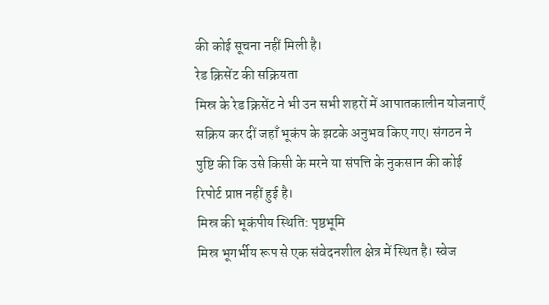की कोई सूचना नहीं मिली है।
रेड क्रिसेंट की सक्रियता
मिस्र के रेड क्रिसेंट ने भी उन सभी शहरों में आपातकालीन योजनाएँ सक्रिय कर दीं जहाँ भूकंप के झटके अनुभव किए गए। संगठन ने पुष्टि की कि उसे किसी के मरने या संपत्ति के नुकसान की कोई रिपोर्ट प्राप्त नहीं हुई है।
मिस्र की भूकंपीय स्थिति: पृष्ठभूमि
मिस्र भूगर्भीय रूप से एक संवेदनशील क्षेत्र में स्थित है। स्वेज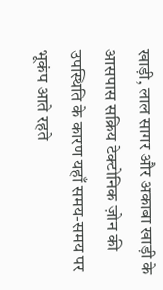खाड़ी, लाल सागर और अकाबा खाड़ी के आसपास सक्रिय टेक्टोनिक ज़ोन की उपस्थिति के कारण यहाँ समय-समय पर भूकंप आते रहते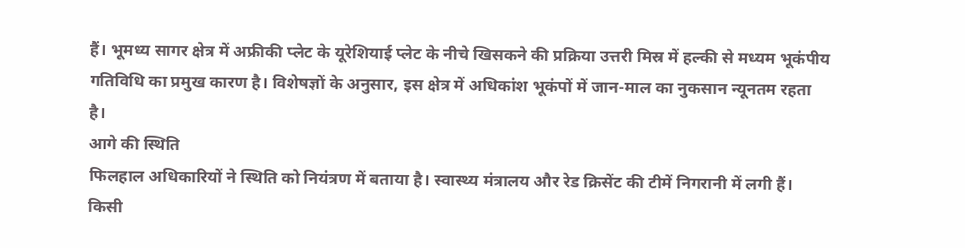हैं। भूमध्य सागर क्षेत्र में अफ्रीकी प्लेट के यूरेशियाई प्लेट के नीचे खिसकने की प्रक्रिया उत्तरी मिस्र में हल्की से मध्यम भूकंपीय गतिविधि का प्रमुख कारण है। विशेषज्ञों के अनुसार, इस क्षेत्र में अधिकांश भूकंपों में जान-माल का नुकसान न्यूनतम रहता है।
आगे की स्थिति
फिलहाल अधिकारियों ने स्थिति को नियंत्रण में बताया है। स्वास्थ्य मंत्रालय और रेड क्रिसेंट की टीमें निगरानी में लगी हैं। किसी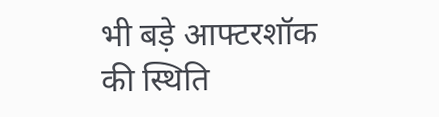भी बड़े आफ्टरशॉक की स्थिति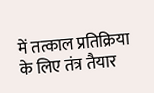में तत्काल प्रतिक्रिया के लिए तंत्र तैयार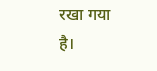रखा गया है।